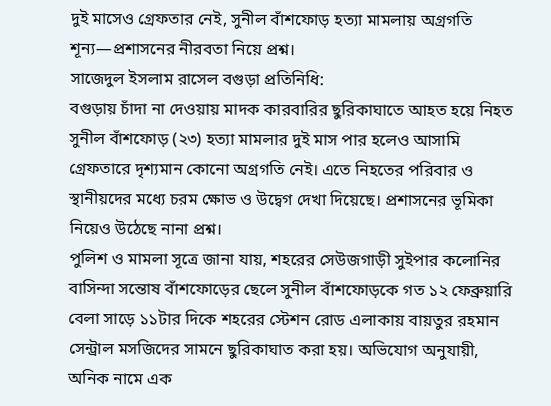দুই মাসেও গ্রেফতার নেই, সুনীল বাঁশফোড় হত্যা মামলায় অগ্রগতি শূন্য—প্রশাসনের নীরবতা নিয়ে প্রশ্ন।
সাজেদুল ইসলাম রাসেল বগুড়া প্রতিনিধি:
বগুড়ায় চাঁদা না দেওয়ায় মাদক কারবারির ছুরিকাঘাতে আহত হয়ে নিহত সুনীল বাঁশফোড় (২৩) হত্যা মামলার দুই মাস পার হলেও আসামি গ্রেফতারে দৃশ্যমান কোনো অগ্রগতি নেই। এতে নিহতের পরিবার ও স্থানীয়দের মধ্যে চরম ক্ষোভ ও উদ্বেগ দেখা দিয়েছে। প্রশাসনের ভূমিকা নিয়েও উঠেছে নানা প্রশ্ন।
পুলিশ ও মামলা সূত্রে জানা যায়, শহরের সেউজগাড়ী সুইপার কলোনির বাসিন্দা সন্তোষ বাঁশফোড়ের ছেলে সুনীল বাঁশফোড়কে গত ১২ ফেব্রুয়ারি বেলা সাড়ে ১১টার দিকে শহরের স্টেশন রোড এলাকায় বায়তুর রহমান সেন্ট্রাল মসজিদের সামনে ছুরিকাঘাত করা হয়। অভিযোগ অনুযায়ী, অনিক নামে এক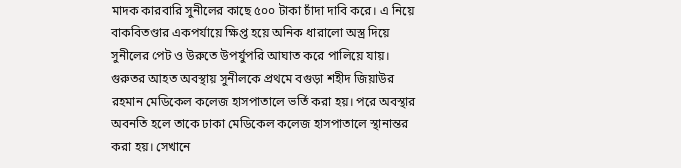মাদক কারবারি সুনীলের কাছে ৫০০ টাকা চাঁদা দাবি করে। এ নিয়ে বাকবিতণ্ডার একপর্যায়ে ক্ষিপ্ত হয়ে অনিক ধারালো অস্ত্র দিয়ে সুনীলের পেট ও উরুতে উপর্যুপরি আঘাত করে পালিয়ে যায়।
গুরুতর আহত অবস্থায় সুনীলকে প্রথমে বগুড়া শহীদ জিয়াউর রহমান মেডিকেল কলেজ হাসপাতালে ভর্তি করা হয়। পরে অবস্থার অবনতি হলে তাকে ঢাকা মেডিকেল কলেজ হাসপাতালে স্থানান্তর করা হয়। সেখানে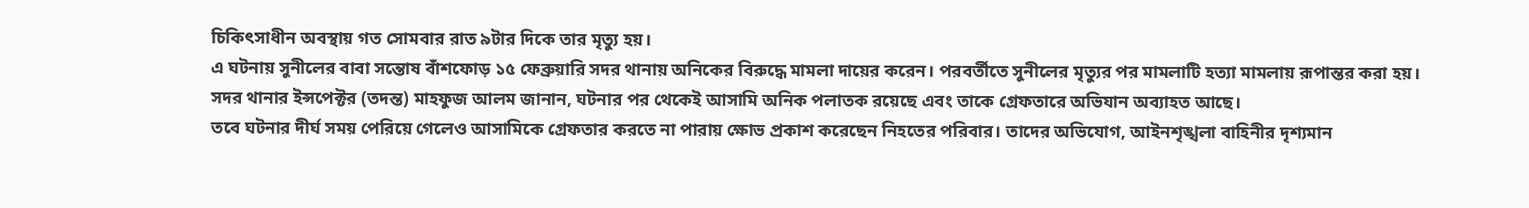চিকিৎসাধীন অবস্থায় গত সোমবার রাত ৯টার দিকে তার মৃত্যু হয়।
এ ঘটনায় সুনীলের বাবা সন্তোষ বাঁশফোড় ১৫ ফেব্রুয়ারি সদর থানায় অনিকের বিরুদ্ধে মামলা দায়ের করেন। পরবর্তীতে সুনীলের মৃত্যুর পর মামলাটি হত্যা মামলায় রূপান্তর করা হয়।
সদর থানার ইন্সপেক্টর (তদন্ত) মাহফুজ আলম জানান, ঘটনার পর থেকেই আসামি অনিক পলাতক রয়েছে এবং তাকে গ্রেফতারে অভিযান অব্যাহত আছে।
তবে ঘটনার দীর্ঘ সময় পেরিয়ে গেলেও আসামিকে গ্রেফতার করতে না পারায় ক্ষোভ প্রকাশ করেছেন নিহতের পরিবার। তাদের অভিযোগ, আইনশৃঙ্খলা বাহিনীর দৃশ্যমান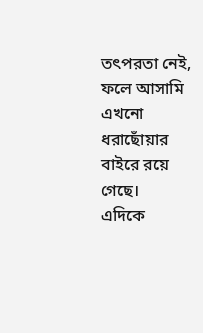তৎপরতা নেই, ফলে আসামি এখনো ধরাছোঁয়ার বাইরে রয়ে গেছে।
এদিকে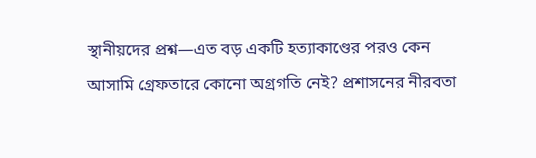স্থানীয়দের প্রশ্ন—এত বড় একটি হত্যাকাণ্ডের পরও কেন আসামি গ্রেফতারে কোনো অগ্রগতি নেই? প্রশাসনের নীরবতা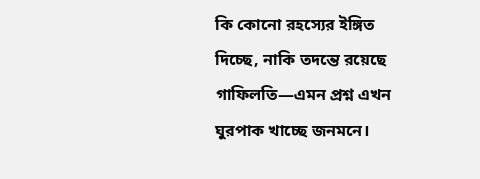কি কোনো রহস্যের ইঙ্গিত দিচ্ছে, নাকি তদন্তে রয়েছে গাফিলতি—এমন প্রশ্ন এখন ঘুরপাক খাচ্ছে জনমনে।